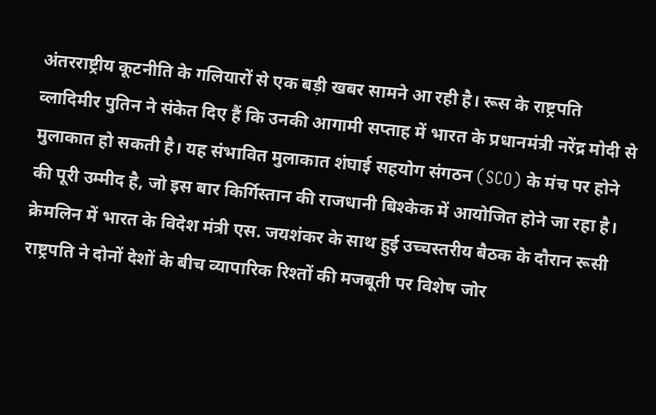अंतरराष्ट्रीय कूटनीति के गलियारों से एक बड़ी खबर सामने आ रही है। रूस के राष्ट्रपति व्लादिमीर पुतिन ने संकेत दिए हैं कि उनकी आगामी सप्ताह में भारत के प्रधानमंत्री नरेंद्र मोदी से मुलाकात हो सकती है। यह संभावित मुलाकात शंघाई सहयोग संगठन (SCO) के मंच पर होने की पूरी उम्मीद है, जो इस बार किर्गिस्तान की राजधानी बिश्केक में आयोजित होने जा रहा है।
क्रेमलिन में भारत के विदेश मंत्री एस. जयशंकर के साथ हुई उच्चस्तरीय बैठक के दौरान रूसी राष्ट्रपति ने दोनों देशों के बीच व्यापारिक रिश्तों की मजबूती पर विशेष जोर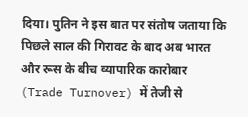दिया। पुतिन ने इस बात पर संतोष जताया कि पिछले साल की गिरावट के बाद अब भारत और रूस के बीच व्यापारिक कारोबार (Trade Turnover) में तेजी से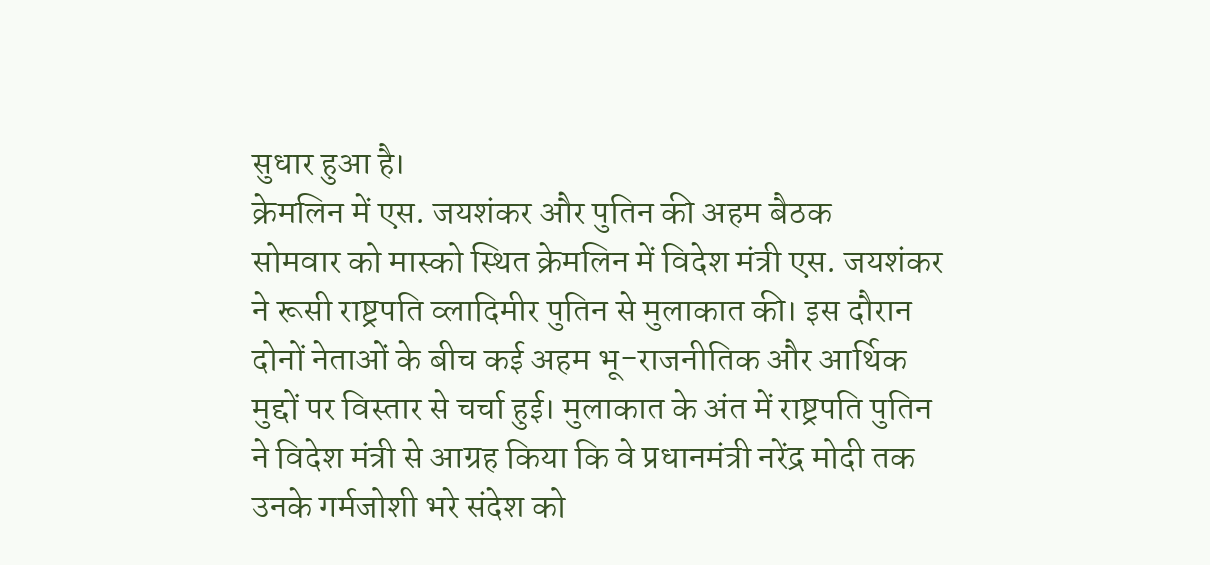सुधार हुआ है।
क्रेमलिन में एस. जयशंकर और पुतिन की अहम बैठक
सोमवार को मास्को स्थित क्रेमलिन में विदेश मंत्री एस. जयशंकर ने रूसी राष्ट्रपति व्लादिमीर पुतिन से मुलाकात की। इस दौरान दोनों नेताओं के बीच कई अहम भू-राजनीतिक और आर्थिक मुद्दों पर विस्तार से चर्चा हुई। मुलाकात के अंत में राष्ट्रपति पुतिन ने विदेश मंत्री से आग्रह किया कि वे प्रधानमंत्री नरेंद्र मोदी तक उनके गर्मजोशी भरे संदेश को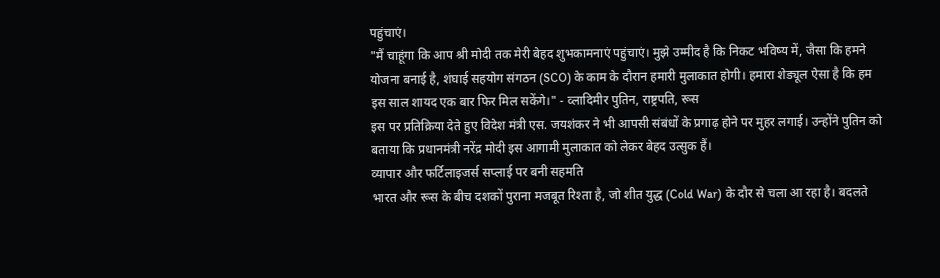पहुंचाएं।
"मैं चाहूंगा कि आप श्री मोदी तक मेरी बेहद शुभकामनाएं पहुंचाएं। मुझे उम्मीद है कि निकट भविष्य में, जैसा कि हमने योजना बनाई है, शंघाई सहयोग संगठन (SCO) के काम के दौरान हमारी मुलाकात होगी। हमारा शेड्यूल ऐसा है कि हम इस साल शायद एक बार फिर मिल सकेंगे।" - व्लादिमीर पुतिन, राष्ट्रपति, रूस
इस पर प्रतिक्रिया देते हुए विदेश मंत्री एस. जयशंकर ने भी आपसी संबंधों के प्रगाढ़ होने पर मुहर लगाई। उन्होंने पुतिन को बताया कि प्रधानमंत्री नरेंद्र मोदी इस आगामी मुलाकात को लेकर बेहद उत्सुक हैं।
व्यापार और फर्टिलाइजर्स सप्लाई पर बनी सहमति
भारत और रूस के बीच दशकों पुराना मजबूत रिश्ता है, जो शीत युद्ध (Cold War) के दौर से चला आ रहा है। बदलते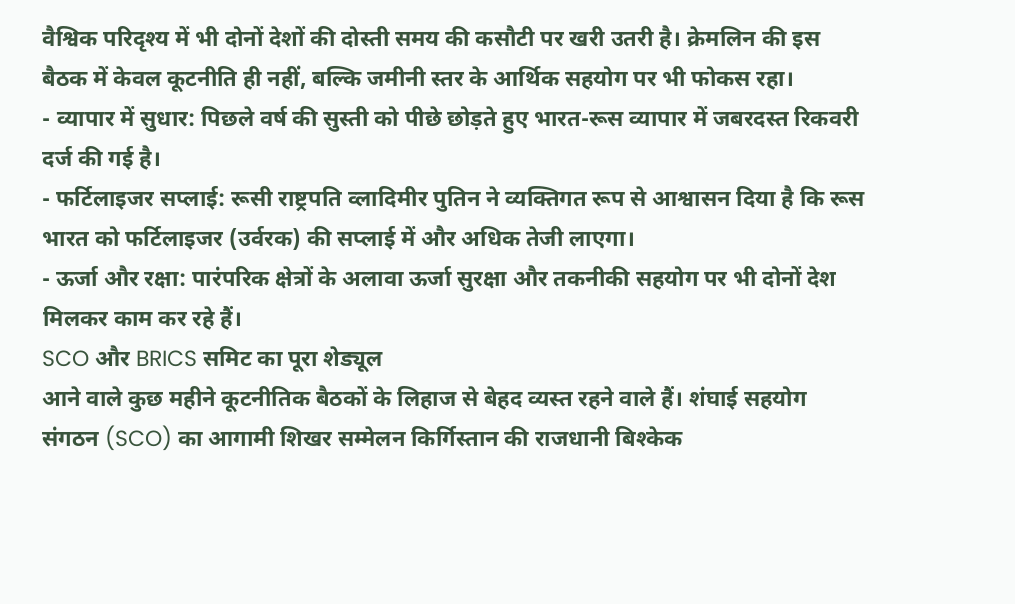वैश्विक परिदृश्य में भी दोनों देशों की दोस्ती समय की कसौटी पर खरी उतरी है। क्रेमलिन की इस बैठक में केवल कूटनीति ही नहीं, बल्कि जमीनी स्तर के आर्थिक सहयोग पर भी फोकस रहा।
- व्यापार में सुधार: पिछले वर्ष की सुस्ती को पीछे छोड़ते हुए भारत-रूस व्यापार में जबरदस्त रिकवरी दर्ज की गई है।
- फर्टिलाइजर सप्लाई: रूसी राष्ट्रपति व्लादिमीर पुतिन ने व्यक्तिगत रूप से आश्वासन दिया है कि रूस भारत को फर्टिलाइजर (उर्वरक) की सप्लाई में और अधिक तेजी लाएगा।
- ऊर्जा और रक्षा: पारंपरिक क्षेत्रों के अलावा ऊर्जा सुरक्षा और तकनीकी सहयोग पर भी दोनों देश मिलकर काम कर रहे हैं।
SCO और BRICS समिट का पूरा शेड्यूल
आने वाले कुछ महीने कूटनीतिक बैठकों के लिहाज से बेहद व्यस्त रहने वाले हैं। शंघाई सहयोग संगठन (SCO) का आगामी शिखर सम्मेलन किर्गिस्तान की राजधानी बिश्केक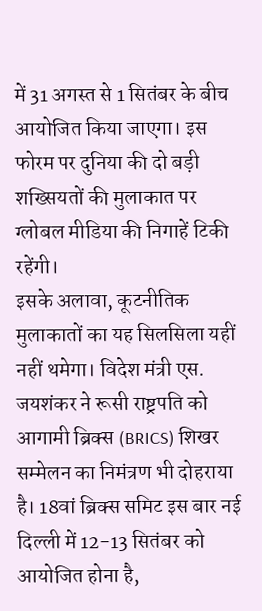में 31 अगस्त से 1 सितंबर के बीच आयोजित किया जाएगा। इस फोरम पर दुनिया की दो बड़ी शख्सियतों की मुलाकात पर ग्लोबल मीडिया की निगाहें टिकी रहेंगी।
इसके अलावा, कूटनीतिक मुलाकातों का यह सिलसिला यहीं नहीं थमेगा। विदेश मंत्री एस. जयशंकर ने रूसी राष्ट्रपति को आगामी ब्रिक्स (BRICS) शिखर सम्मेलन का निमंत्रण भी दोहराया है। 18वां ब्रिक्स समिट इस बार नई दिल्ली में 12-13 सितंबर को आयोजित होना है,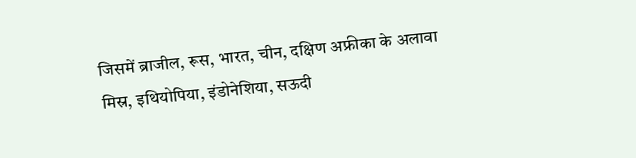जिसमें ब्राजील, रूस, भारत, चीन, दक्षिण अफ्रीका के अलावा मिस्र, इथियोपिया, इंडोनेशिया, सऊदी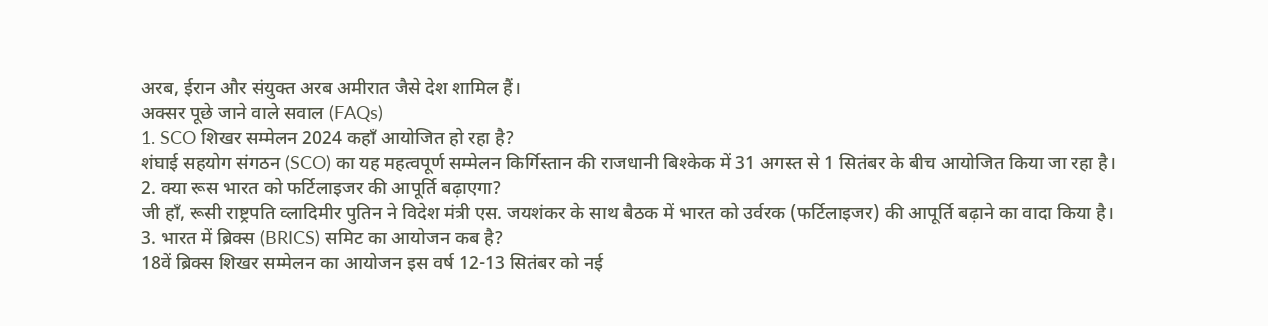अरब, ईरान और संयुक्त अरब अमीरात जैसे देश शामिल हैं।
अक्सर पूछे जाने वाले सवाल (FAQs)
1. SCO शिखर सम्मेलन 2024 कहाँ आयोजित हो रहा है?
शंघाई सहयोग संगठन (SCO) का यह महत्वपूर्ण सम्मेलन किर्गिस्तान की राजधानी बिश्केक में 31 अगस्त से 1 सितंबर के बीच आयोजित किया जा रहा है।
2. क्या रूस भारत को फर्टिलाइजर की आपूर्ति बढ़ाएगा?
जी हाँ, रूसी राष्ट्रपति व्लादिमीर पुतिन ने विदेश मंत्री एस. जयशंकर के साथ बैठक में भारत को उर्वरक (फर्टिलाइजर) की आपूर्ति बढ़ाने का वादा किया है।
3. भारत में ब्रिक्स (BRICS) समिट का आयोजन कब है?
18वें ब्रिक्स शिखर सम्मेलन का आयोजन इस वर्ष 12-13 सितंबर को नई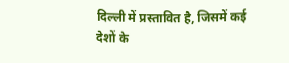दिल्ली में प्रस्तावित है, जिसमें कई देशों के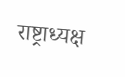राष्ट्राध्यक्ष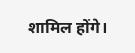शामिल होंगे।